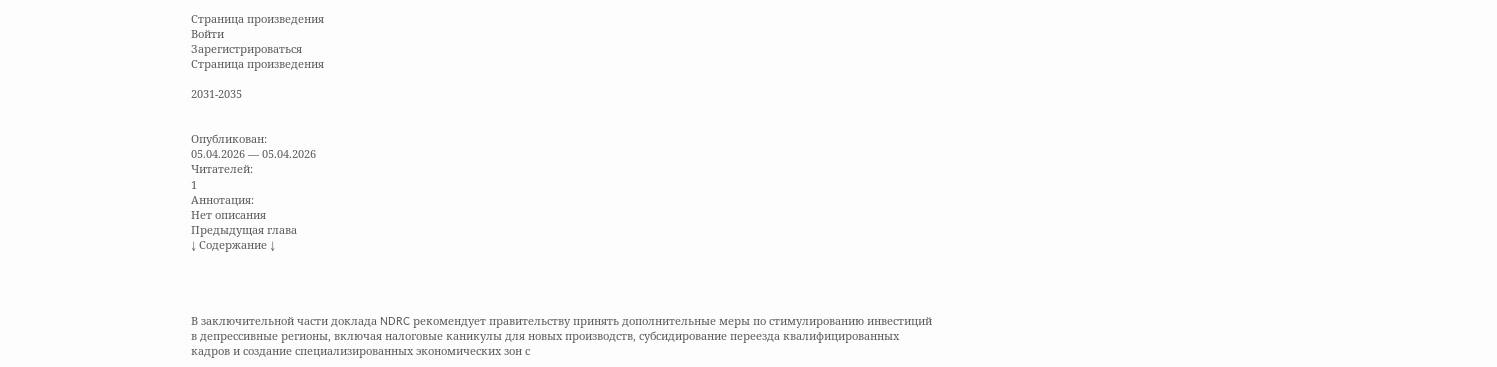Страница произведения
Войти
Зарегистрироваться
Страница произведения

2031-2035


Опубликован:
05.04.2026 — 05.04.2026
Читателей:
1
Аннотация:
Нет описания
Предыдущая глава
↓ Содержание ↓




В заключительной части доклада NDRC рекомендует правительству принять дополнительные меры по стимулированию инвестиций в депрессивные регионы, включая налоговые каникулы для новых производств, субсидирование переезда квалифицированных кадров и создание специализированных экономических зон с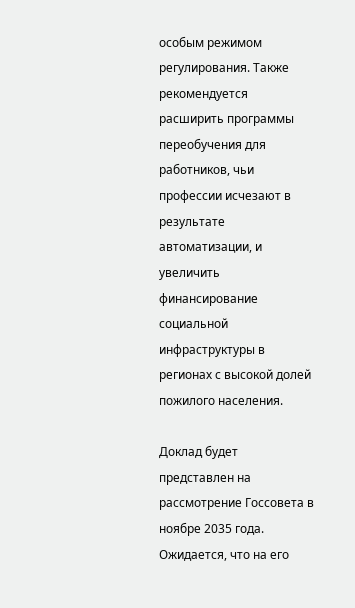особым режимом регулирования. Также рекомендуется расширить программы переобучения для работников, чьи профессии исчезают в результате автоматизации, и увеличить финансирование социальной инфраструктуры в регионах с высокой долей пожилого населения.

Доклад будет представлен на рассмотрение Госсовета в ноябре 2035 года. Ожидается, что на его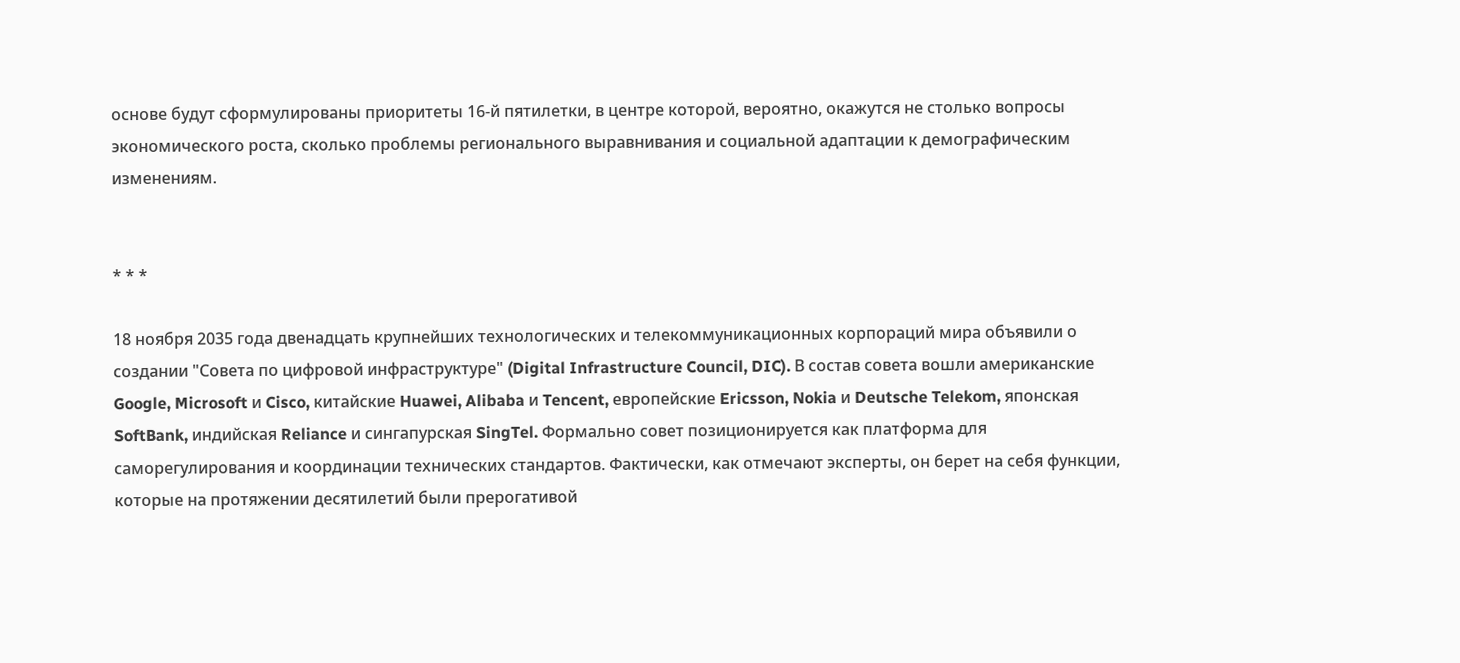основе будут сформулированы приоритеты 16-й пятилетки, в центре которой, вероятно, окажутся не столько вопросы экономического роста, сколько проблемы регионального выравнивания и социальной адаптации к демографическим изменениям.


* * *

18 ноября 2035 года двенадцать крупнейших технологических и телекоммуникационных корпораций мира объявили о создании "Совета по цифровой инфраструктуре" (Digital Infrastructure Council, DIC). В состав совета вошли американские Google, Microsoft и Cisco, китайские Huawei, Alibaba и Tencent, европейские Ericsson, Nokia и Deutsche Telekom, японская SoftBank, индийская Reliance и сингапурская SingTel. Формально совет позиционируется как платформа для саморегулирования и координации технических стандартов. Фактически, как отмечают эксперты, он берет на себя функции, которые на протяжении десятилетий были прерогативой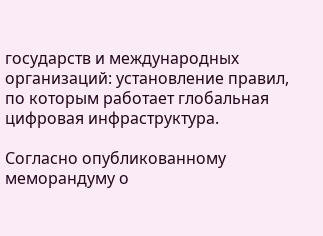государств и международных организаций: установление правил, по которым работает глобальная цифровая инфраструктура.

Согласно опубликованному меморандуму о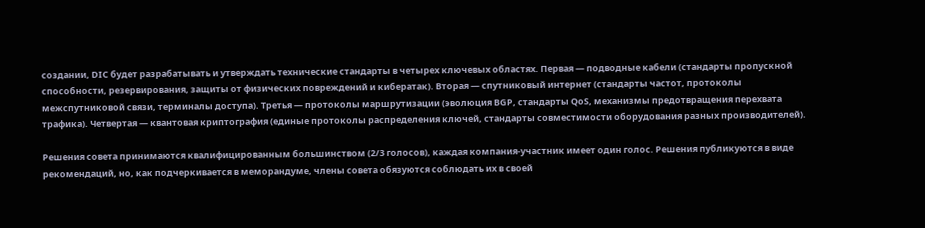создании, DIC будет разрабатывать и утверждать технические стандарты в четырех ключевых областях. Первая — подводные кабели (стандарты пропускной способности, резервирования, защиты от физических повреждений и кибератак). Вторая — спутниковый интернет (стандарты частот, протоколы межспутниковой связи, терминалы доступа). Третья — протоколы маршрутизации (эволюция BGP, стандарты QoS, механизмы предотвращения перехвата трафика). Четвертая — квантовая криптография (единые протоколы распределения ключей, стандарты совместимости оборудования разных производителей).

Решения совета принимаются квалифицированным большинством (2/3 голосов), каждая компания-участник имеет один голос. Решения публикуются в виде рекомендаций, но, как подчеркивается в меморандуме, члены совета обязуются соблюдать их в своей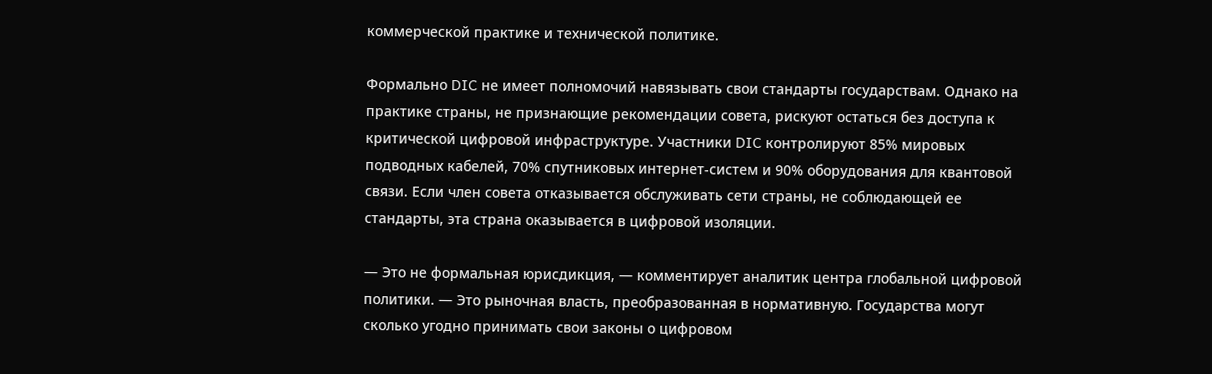коммерческой практике и технической политике.

Формально DIC не имеет полномочий навязывать свои стандарты государствам. Однако на практике страны, не признающие рекомендации совета, рискуют остаться без доступа к критической цифровой инфраструктуре. Участники DIC контролируют 85% мировых подводных кабелей, 70% спутниковых интернет-систем и 90% оборудования для квантовой связи. Если член совета отказывается обслуживать сети страны, не соблюдающей ее стандарты, эта страна оказывается в цифровой изоляции.

— Это не формальная юрисдикция, — комментирует аналитик центра глобальной цифровой политики. — Это рыночная власть, преобразованная в нормативную. Государства могут сколько угодно принимать свои законы о цифровом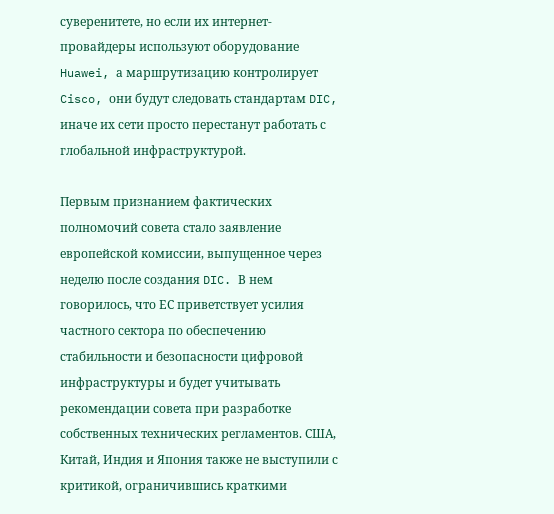суверенитете, но если их интернет-провайдеры используют оборудование Huawei, а маршрутизацию контролирует Cisco, они будут следовать стандартам DIC, иначе их сети просто перестанут работать с глобальной инфраструктурой.

Первым признанием фактических полномочий совета стало заявление европейской комиссии, выпущенное через неделю после создания DIC. В нем говорилось, что ЕС приветствует усилия частного сектора по обеспечению стабильности и безопасности цифровой инфраструктуры и будет учитывать рекомендации совета при разработке собственных технических регламентов. США, Китай, Индия и Япония также не выступили с критикой, ограничившись краткими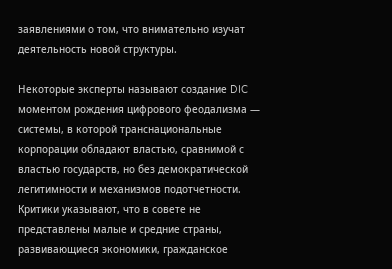заявлениями о том, что внимательно изучат деятельность новой структуры.

Некоторые эксперты называют создание DIC моментом рождения цифрового феодализма — системы, в которой транснациональные корпорации обладают властью, сравнимой с властью государств, но без демократической легитимности и механизмов подотчетности. Критики указывают, что в совете не представлены малые и средние страны, развивающиеся экономики, гражданское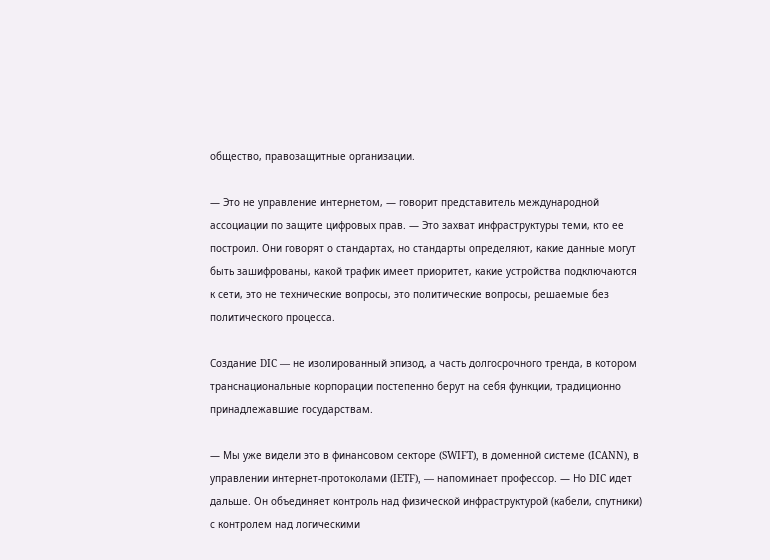общество, правозащитные организации.

— Это не управление интернетом, — говорит представитель международной ассоциации по защите цифровых прав. — Это захват инфраструктуры теми, кто ее построил. Они говорят о стандартах, но стандарты определяют, какие данные могут быть зашифрованы, какой трафик имеет приоритет, какие устройства подключаются к сети, это не технические вопросы, это политические вопросы, решаемые без политического процесса.

Создание DIC — не изолированный эпизод, а часть долгосрочного тренда, в котором транснациональные корпорации постепенно берут на себя функции, традиционно принадлежавшие государствам.

— Мы уже видели это в финансовом секторе (SWIFT), в доменной системе (ICANN), в управлении интернет-протоколами (IETF), — напоминает профессор. — Но DIC идет дальше. Он объединяет контроль над физической инфраструктурой (кабели, спутники) с контролем над логическими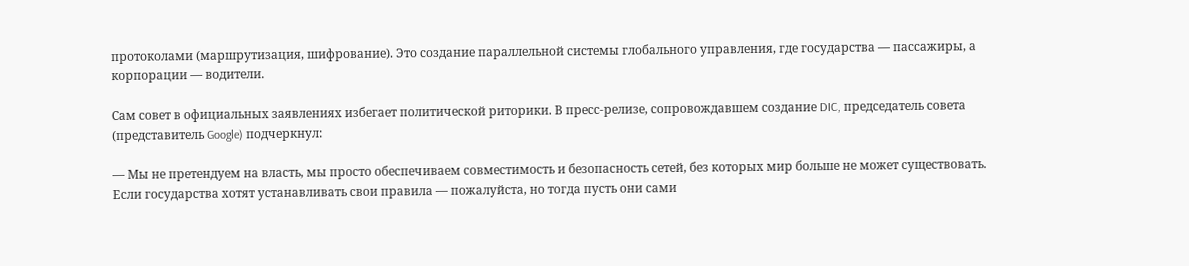протоколами (маршрутизация, шифрование). Это создание параллельной системы глобального управления, где государства — пассажиры, а корпорации — водители.

Сам совет в официальных заявлениях избегает политической риторики. В пресс-релизе, сопровождавшем создание DIC, председатель совета (представитель Google) подчеркнул:

— Мы не претендуем на власть, мы просто обеспечиваем совместимость и безопасность сетей, без которых мир больше не может существовать. Если государства хотят устанавливать свои правила — пожалуйста, но тогда пусть они сами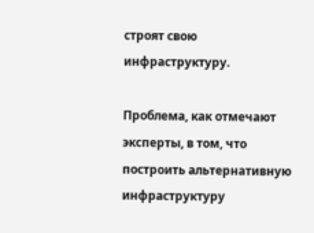строят свою инфраструктуру.

Проблема, как отмечают эксперты, в том, что построить альтернативную инфраструктуру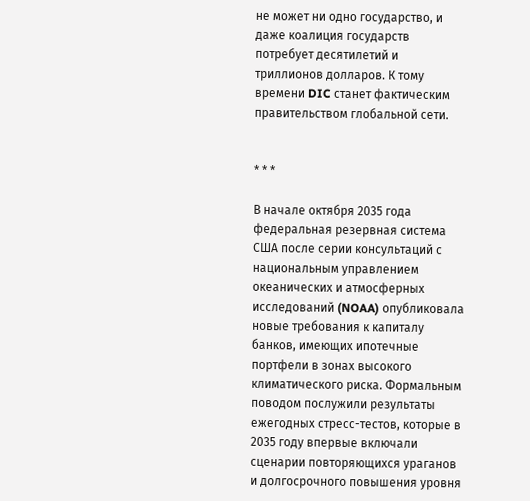не может ни одно государство, и даже коалиция государств потребует десятилетий и триллионов долларов. К тому времени DIC станет фактическим правительством глобальной сети.


* * *

В начале октября 2035 года федеральная резервная система США после серии консультаций с национальным управлением океанических и атмосферных исследований (NOAA) опубликовала новые требования к капиталу банков, имеющих ипотечные портфели в зонах высокого климатического риска. Формальным поводом послужили результаты ежегодных стресс-тестов, которые в 2035 году впервые включали сценарии повторяющихся ураганов и долгосрочного повышения уровня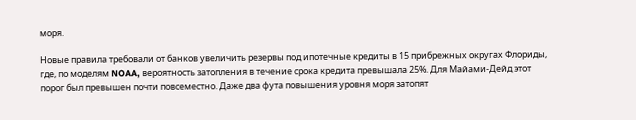моря.

Новые правила требовали от банков увеличить резервы под ипотечные кредиты в 15 прибрежных округах Флориды, где, по моделям NOAA, вероятность затопления в течение срока кредита превышала 25%. Для Майами-Дейд этот порог был превышен почти повсеместно. Даже два фута повышения уровня моря затопят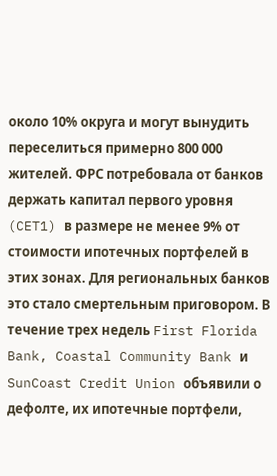около 10% округа и могут вынудить переселиться примерно 800 000 жителей. ФРС потребовала от банков держать капитал первого уровня (CET1) в размере не менее 9% от стоимости ипотечных портфелей в этих зонах. Для региональных банков это стало смертельным приговором. В течение трех недель First Florida Bank, Coastal Community Bank и SunCoast Credit Union объявили о дефолте, их ипотечные портфели,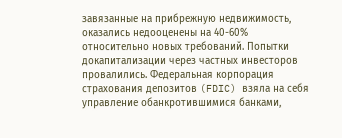завязанные на прибрежную недвижимость, оказались недооценены на 40-60% относительно новых требований. Попытки докапитализации через частных инвесторов провалились. Федеральная корпорация страхования депозитов (FDIC) взяла на себя управление обанкротившимися банками,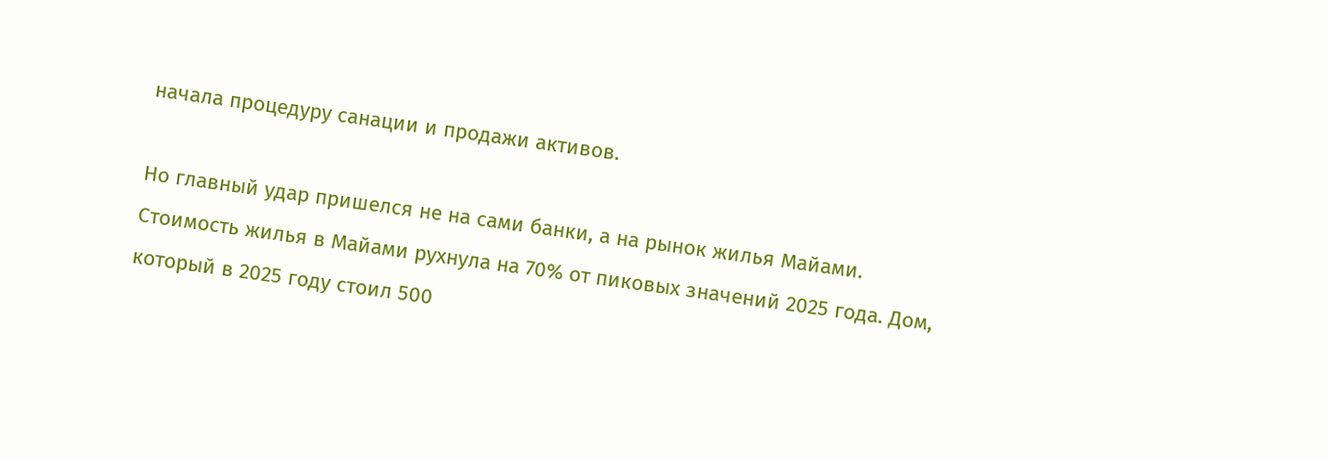начала процедуру санации и продажи активов.

Но главный удар пришелся не на сами банки, а на рынок жилья Майами. Стоимость жилья в Майами рухнула на 70% от пиковых значений 2025 года. Дом, который в 2025 году стоил 500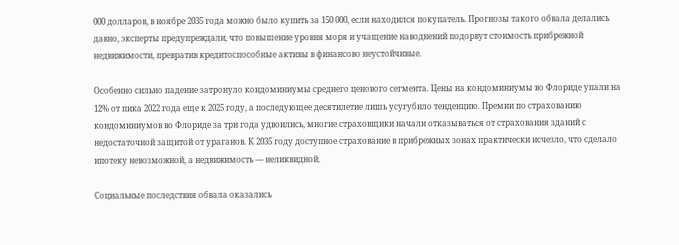000 долларов, в ноябре 2035 года можно было купить за 150 000, если находился покупатель. Прогнозы такого обвала делались давно, эксперты предупреждали, что повышение уровня моря и учащение наводнений подорвут стоимость прибрежной недвижимости, превратив кредитоспособные активы в финансово неустойчивые.

Особенно сильно падение затронуло кондоминиумы среднего ценового сегмента. Цены на кондоминиумы во Флориде упали на 12% от пика 2022 года еще к 2025 году, а последующее десятилетие лишь усугубило тенденцию. Премии по страхованию кондоминиумов во Флориде за три года удвоились, многие страховщики начали отказываться от страхования зданий с недостаточной защитой от ураганов. К 2035 году доступное страхование в прибрежных зонах практически исчезло, что сделало ипотеку невозможной, а недвижимость — неликвидной.

Социальные последствия обвала оказались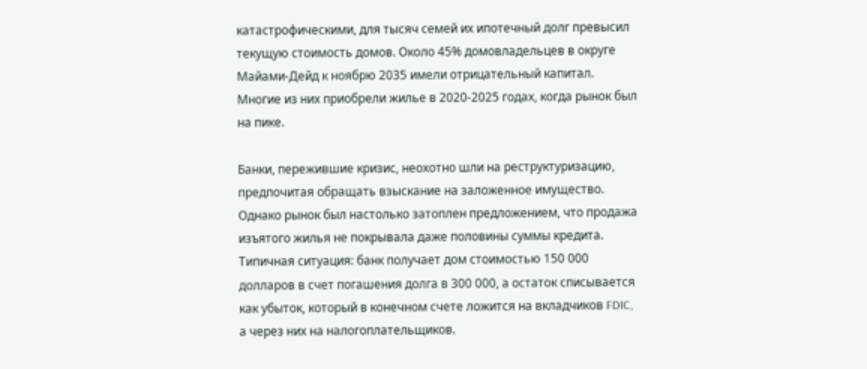катастрофическими, для тысяч семей их ипотечный долг превысил текущую стоимость домов. Около 45% домовладельцев в округе Майами-Дейд к ноябрю 2035 имели отрицательный капитал. Многие из них приобрели жилье в 2020-2025 годах, когда рынок был на пике.

Банки, пережившие кризис, неохотно шли на реструктуризацию, предпочитая обращать взыскание на заложенное имущество. Однако рынок был настолько затоплен предложением, что продажа изъятого жилья не покрывала даже половины суммы кредита. Типичная ситуация: банк получает дом стоимостью 150 000 долларов в счет погашения долга в 300 000, а остаток списывается как убыток, который в конечном счете ложится на вкладчиков FDIC, а через них на налогоплательщиков.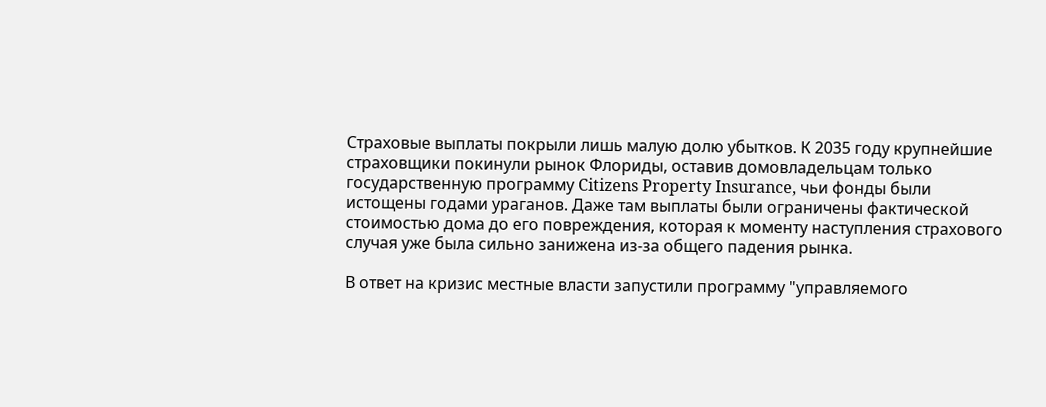Страховые выплаты покрыли лишь малую долю убытков. К 2035 году крупнейшие страховщики покинули рынок Флориды, оставив домовладельцам только государственную программу Citizens Property Insurance, чьи фонды были истощены годами ураганов. Даже там выплаты были ограничены фактической стоимостью дома до его повреждения, которая к моменту наступления страхового случая уже была сильно занижена из-за общего падения рынка.

В ответ на кризис местные власти запустили программу "управляемого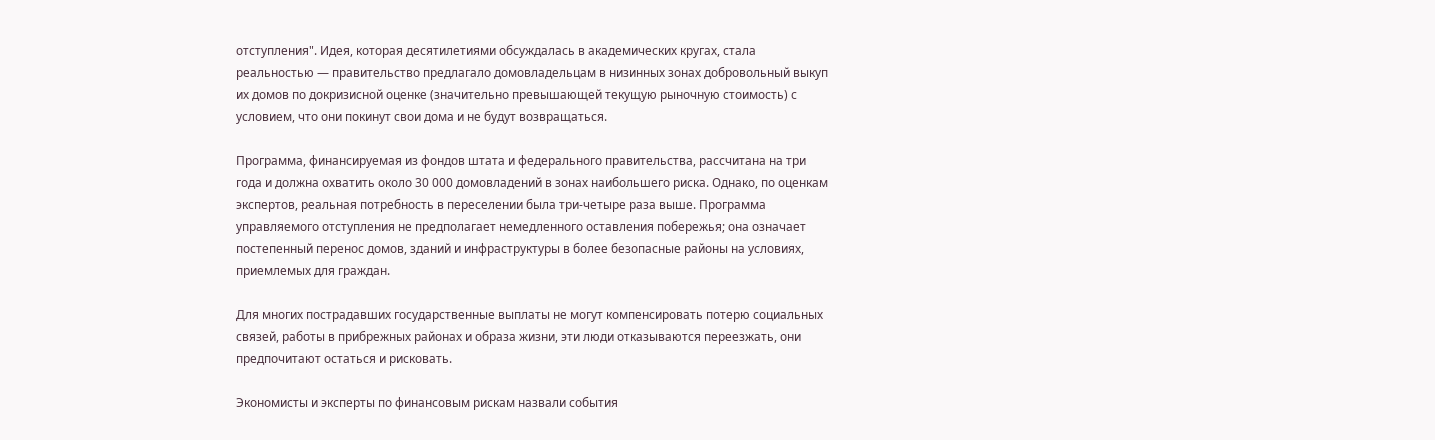отступления". Идея, которая десятилетиями обсуждалась в академических кругах, стала реальностью — правительство предлагало домовладельцам в низинных зонах добровольный выкуп их домов по докризисной оценке (значительно превышающей текущую рыночную стоимость) с условием, что они покинут свои дома и не будут возвращаться.

Программа, финансируемая из фондов штата и федерального правительства, рассчитана на три года и должна охватить около 30 000 домовладений в зонах наибольшего риска. Однако, по оценкам экспертов, реальная потребность в переселении была три-четыре раза выше. Программа управляемого отступления не предполагает немедленного оставления побережья; она означает постепенный перенос домов, зданий и инфраструктуры в более безопасные районы на условиях, приемлемых для граждан.

Для многих пострадавших государственные выплаты не могут компенсировать потерю социальных связей, работы в прибрежных районах и образа жизни, эти люди отказываются переезжать, они предпочитают остаться и рисковать.

Экономисты и эксперты по финансовым рискам назвали события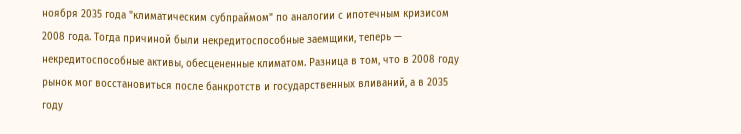ноября 2035 года "климатическим субпраймом" по аналогии с ипотечным кризисом 2008 года. Тогда причиной были некредитоспособные заемщики, теперь — некредитоспособные активы, обесцененные климатом. Разница в том, что в 2008 году рынок мог восстановиться после банкротств и государственных вливаний, а в 2035 году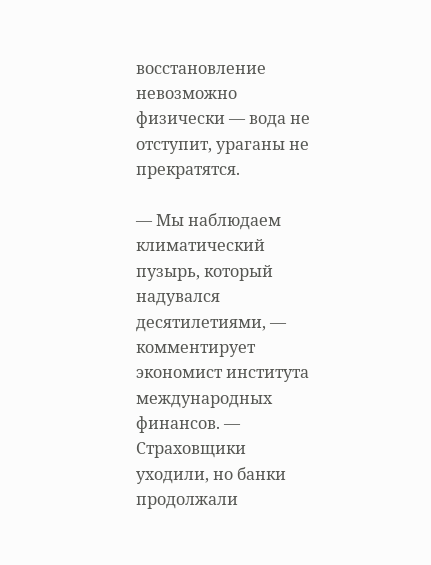восстановление невозможно физически — вода не отступит, ураганы не прекратятся.

— Мы наблюдаем климатический пузырь, который надувался десятилетиями, — комментирует экономист института международных финансов. — Страховщики уходили, но банки продолжали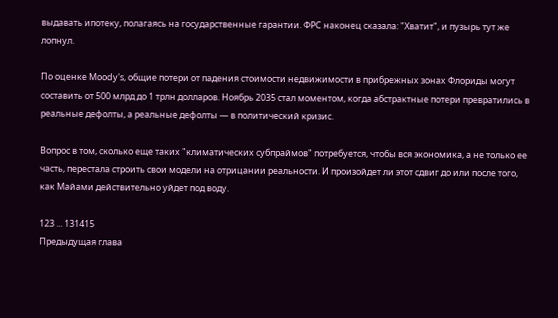выдавать ипотеку, полагаясь на государственные гарантии. ФРС наконец сказала: "Хватит", и пузырь тут же лопнул.

По оценке Moody's, общие потери от падения стоимости недвижимости в прибрежных зонах Флориды могут составить от 500 млрд до 1 трлн долларов. Ноябрь 2035 стал моментом, когда абстрактные потери превратились в реальные дефолты, а реальные дефолты — в политический кризис.

Вопрос в том, сколько еще таких "климатических субпраймов" потребуется, чтобы вся экономика, а не только ее часть, перестала строить свои модели на отрицании реальности. И произойдет ли этот сдвиг до или после того, как Майами действительно уйдет под воду.

123 ... 131415
Предыдущая глава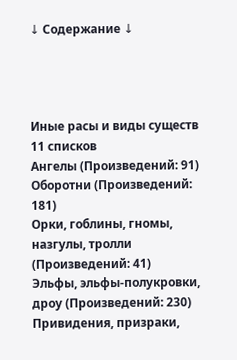↓ Содержание ↓




Иные расы и виды существ 11 списков
Ангелы (Произведений: 91)
Оборотни (Произведений: 181)
Орки, гоблины, гномы, назгулы, тролли (Произведений: 41)
Эльфы, эльфы-полукровки, дроу (Произведений: 230)
Привидения, призраки,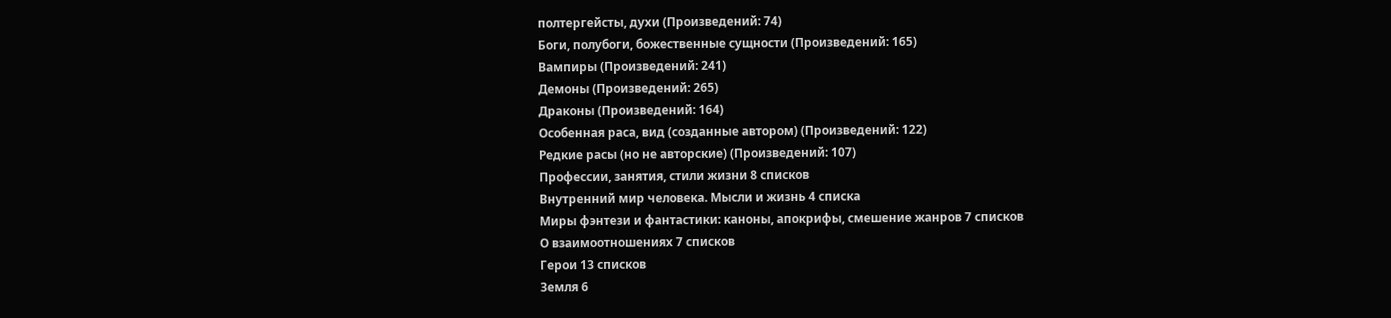полтергейсты, духи (Произведений: 74)
Боги, полубоги, божественные сущности (Произведений: 165)
Вампиры (Произведений: 241)
Демоны (Произведений: 265)
Драконы (Произведений: 164)
Особенная раса, вид (созданные автором) (Произведений: 122)
Редкие расы (но не авторские) (Произведений: 107)
Профессии, занятия, стили жизни 8 списков
Внутренний мир человека. Мысли и жизнь 4 списка
Миры фэнтези и фантастики: каноны, апокрифы, смешение жанров 7 списков
О взаимоотношениях 7 списков
Герои 13 списков
Земля 6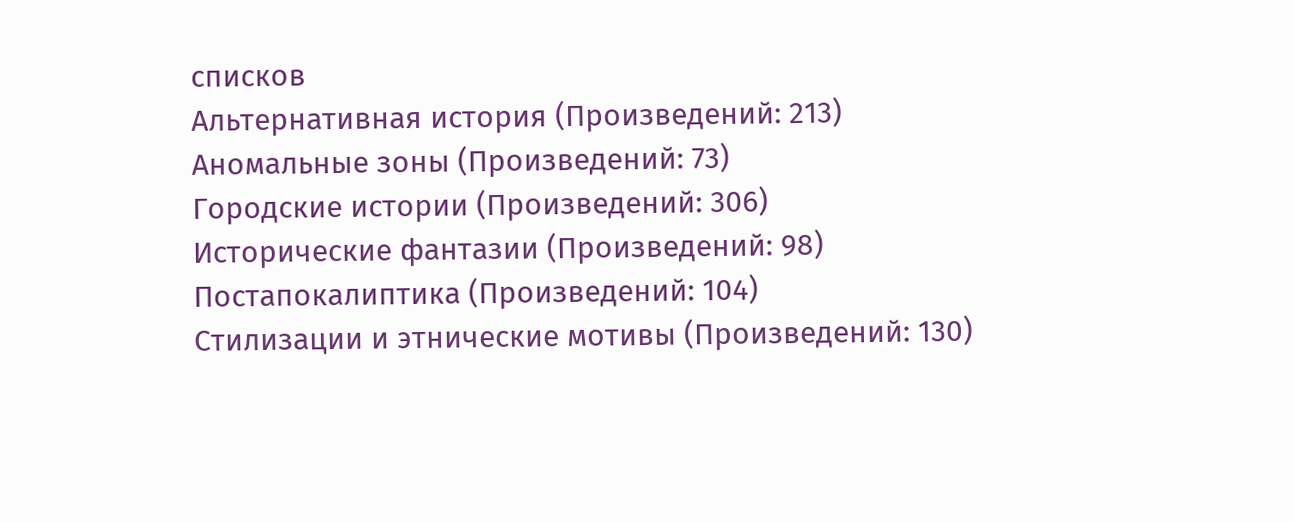списков
Альтернативная история (Произведений: 213)
Аномальные зоны (Произведений: 73)
Городские истории (Произведений: 306)
Исторические фантазии (Произведений: 98)
Постапокалиптика (Произведений: 104)
Стилизации и этнические мотивы (Произведений: 130)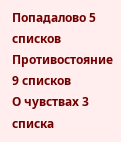Попадалово 5 списков
Противостояние 9 списков
О чувствах 3 списка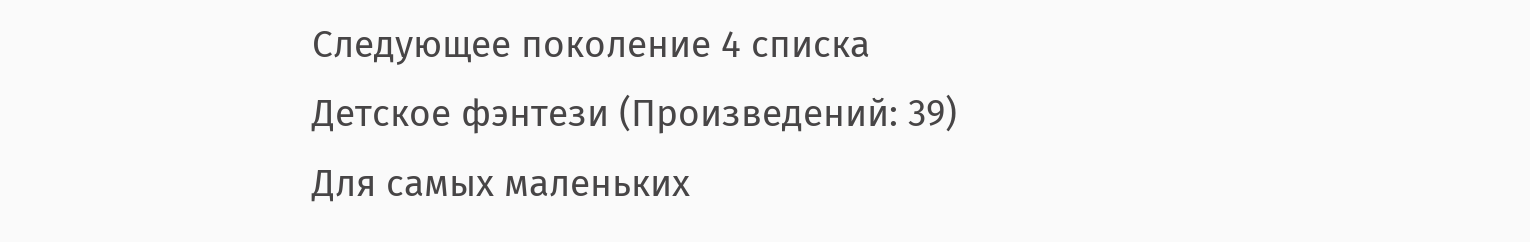Следующее поколение 4 списка
Детское фэнтези (Произведений: 39)
Для самых маленьких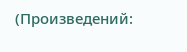(Произведений: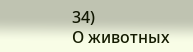34)
О животных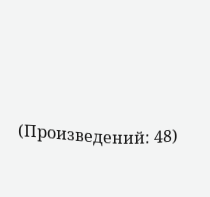(Произведений: 48)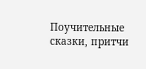Поучительные сказки, притчи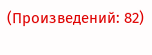(Произведений: 82)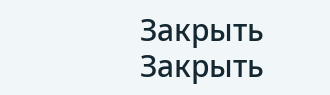Закрыть
Закрыть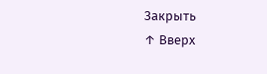Закрыть
↑ Вверх